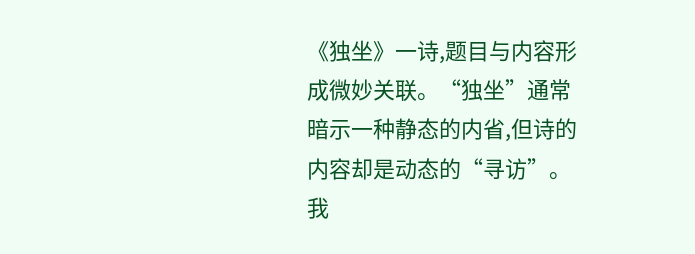《独坐》一诗,题目与内容形成微妙关联。“独坐”通常暗示一种静态的内省,但诗的内容却是动态的“寻访”。我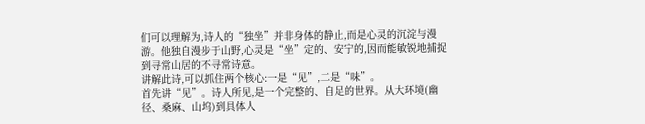们可以理解为,诗人的“独坐”并非身体的静止,而是心灵的沉淀与漫游。他独自漫步于山野,心灵是“坐”定的、安宁的,因而能敏锐地捕捉到寻常山居的不寻常诗意。
讲解此诗,可以抓住两个核心:一是“见”,二是“味”。
首先讲“见”。诗人所见,是一个完整的、自足的世界。从大环境(幽径、桑麻、山坞)到具体人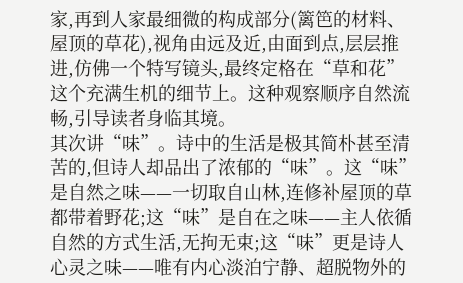家,再到人家最细微的构成部分(篱笆的材料、屋顶的草花),视角由远及近,由面到点,层层推进,仿佛一个特写镜头,最终定格在“草和花”这个充满生机的细节上。这种观察顺序自然流畅,引导读者身临其境。
其次讲“味”。诗中的生活是极其简朴甚至清苦的,但诗人却品出了浓郁的“味”。这“味”是自然之味——一切取自山林,连修补屋顶的草都带着野花;这“味”是自在之味——主人依循自然的方式生活,无拘无束;这“味”更是诗人心灵之味——唯有内心淡泊宁静、超脱物外的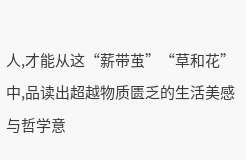人,才能从这“薪带茧”“草和花”中,品读出超越物质匮乏的生活美感与哲学意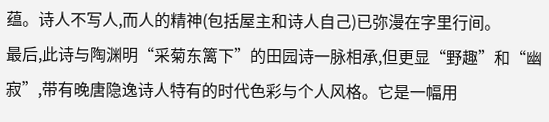蕴。诗人不写人,而人的精神(包括屋主和诗人自己)已弥漫在字里行间。
最后,此诗与陶渊明“采菊东篱下”的田园诗一脉相承,但更显“野趣”和“幽寂”,带有晚唐隐逸诗人特有的时代色彩与个人风格。它是一幅用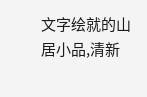文字绘就的山居小品,清新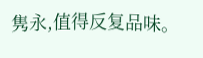隽永,值得反复品味。